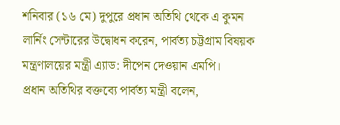শনিবার (১৬ মে) দুপুরে প্রধান অতিথি থেকে এ কুমন লার্নিং সেন্টারের উদ্বোধন করেন, পার্বত্য চট্টগ্রাম বিষয়ক মন্ত্রণালয়ের মন্ত্রী এ্যাড: দীপেন দেওয়ান এমপি।
প্রধান অতিথির বক্তব্যে পার্বত্য মন্ত্রী বলেন,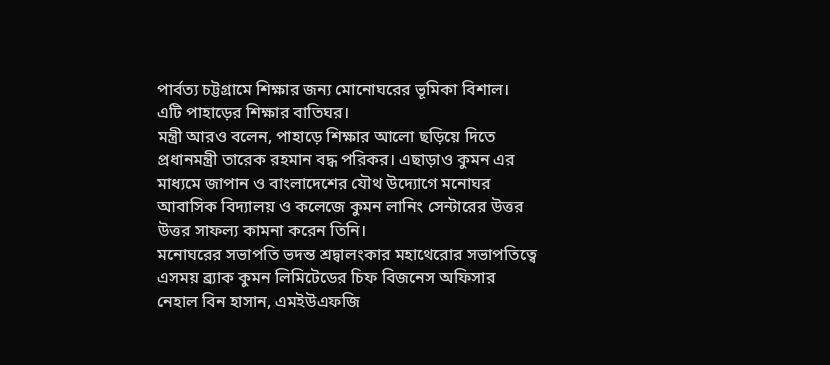পার্বত্য চট্টগ্রামে শিক্ষার জন্য মোনোঘরের ভূমিকা বিশাল। এটি পাহাড়ের শিক্ষার বাতিঘর।
মন্ত্রী আরও বলেন, পাহাড়ে শিক্ষার আলো ছড়িয়ে দিতে প্রধানমন্ত্রী তারেক রহমান বদ্ধ পরিকর। এছাড়াও কুমন এর মাধ্যমে জাপান ও বাংলাদেশের যৌথ উদ্যোগে মনোঘর আবাসিক বিদ্যালয় ও কলেজে কুমন লানিং সেন্টারের উত্তর উত্তর সাফল্য কামনা করেন তিনি।
মনোঘরের সভাপতি ভদন্ত শ্রদ্বালংকার মহাথেরোর সভাপতিত্বে এসময় ব্র্যাক কুমন লিমিটেডের চিফ বিজনেস অফিসার নেহাল বিন হাসান, এমইউএফজি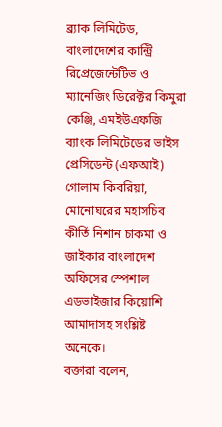ব্র্যাক লিমিটেড, বাংলাদেশের কান্ট্রি রিপ্রেজেন্টেটিভ ও ম্যানেজিং ডিরেক্টর কিমুরা কেঞ্জি, এমইউএফজি ব্যাংক লিমিটেডের ভাইস প্রেসিডেন্ট (এফআই) গোলাম কিবরিয়া, মোনোঘরের মহাসচিব কীর্তি নিশান চাকমা ও জাইকার বাংলাদেশ অফিসের স্পেশাল এডভাইজার কিয়োশি আমাদাসহ সংশ্লিষ্ট অনেকে।
বক্তারা বলেন,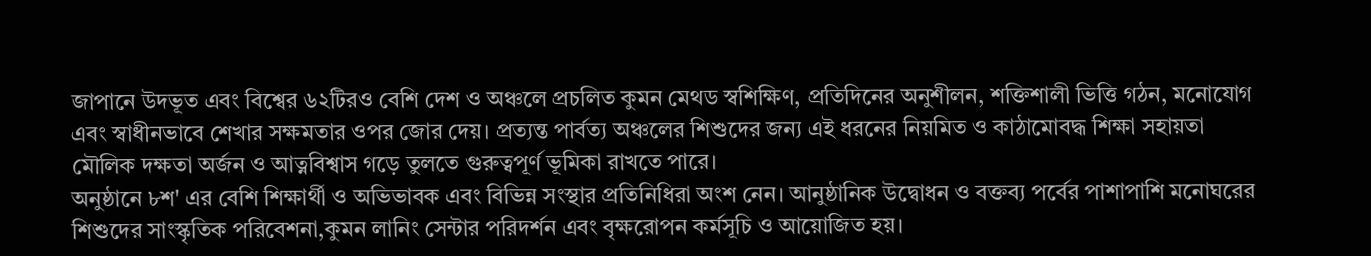জাপানে উদভূত এবং বিশ্বের ৬২টিরও বেশি দেশ ও অঞ্চলে প্রচলিত কুমন মেথড স্বশিক্ষিণ, প্রতিদিনের অনুশীলন, শক্তিশালী ভিত্তি গঠন, মনোযোগ এবং স্বাধীনভাবে শেখার সক্ষমতার ওপর জোর দেয়। প্রত্যন্ত পার্বত্য অঞ্চলের শিশুদের জন্য এই ধরনের নিয়মিত ও কাঠামোবদ্ধ শিক্ষা সহায়তা মৌলিক দক্ষতা অর্জন ও আত্নবিশ্বাস গড়ে তুলতে গুরুত্বপূর্ণ ভূমিকা রাখতে পারে।
অনুষ্ঠানে ৮শ' এর বেশি শিক্ষার্থী ও অভিভাবক এবং বিভিন্ন সংস্থার প্রতিনিধিরা অংশ নেন। আনুষ্ঠানিক উদ্বোধন ও বক্তব্য পর্বের পাশাপাশি মনোঘরের শিশুদের সাংস্কৃতিক পরিবেশনা,কুমন লানিং সেন্টার পরিদর্শন এবং বৃক্ষরোপন কর্মসূচি ও আয়োজিত হয়।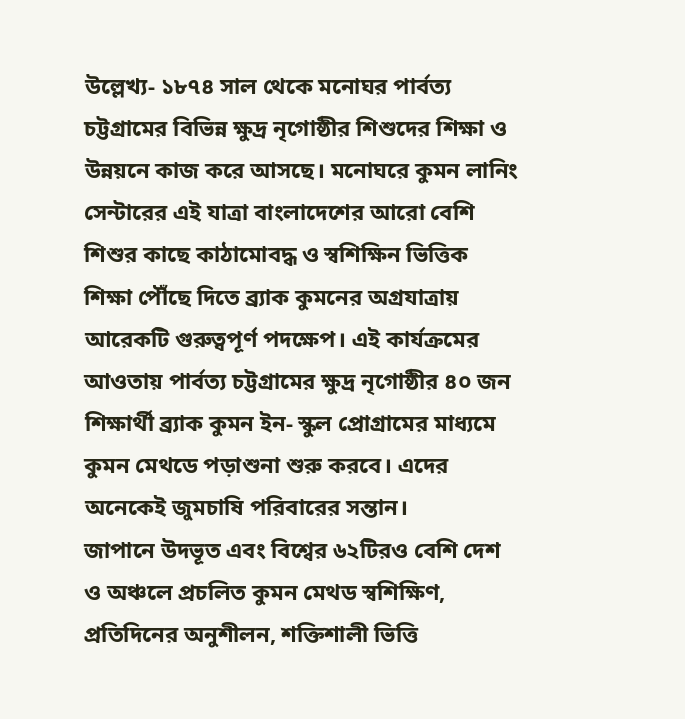উল্লেখ্য- ১৮৭৪ সাল থেকে মনোঘর পার্বত্য চট্টগ্রামের বিভিন্ন ক্ষুদ্র নৃগোষ্ঠীর শিশুদের শিক্ষা ও উন্নয়নে কাজ করে আসছে। মনোঘরে কুমন লানিং সেন্টারের এই যাত্রা বাংলাদেশের আরো বেশি শিশুর কাছে কাঠামোবদ্ধ ও স্বশিক্ষিন ভিত্তিক শিক্ষা পৌঁছে দিতে ব্র্যাক কুমনের অগ্রযাত্রায় আরেকটি গুরুত্বপূর্ণ পদক্ষেপ। এই কার্যক্রমের আওতায় পার্বত্য চট্টগ্রামের ক্ষুদ্র নৃগোষ্ঠীর ৪০ জন শিক্ষার্থী ব্র্যাক কুমন ইন- স্কুল প্রোগ্রামের মাধ্যমে কুমন মেথডে পড়াশুনা শুরু করবে। এদের অনেকেই জুমচাষি পরিবারের সন্তান।
জাপানে উদভূত এবং বিশ্বের ৬২টিরও বেশি দেশ ও অঞ্চলে প্রচলিত কুমন মেথড স্বশিক্ষিণ, প্রতিদিনের অনুশীলন, শক্তিশালী ভিত্তি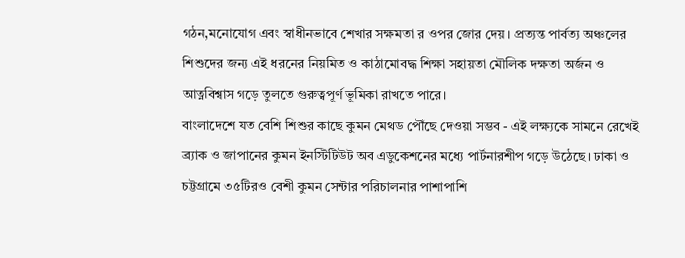গঠন,মনোযোগ এবং স্বাধীনভাবে শেখার সক্ষমতা র ওপর জোর দেয়। প্রত্যন্ত পার্বত্য অঞ্চলের শিশুদের জন্য এই ধরনের নিয়মিত ও কাঠামোবদ্ধ শিক্ষা সহায়তা মৌলিক দক্ষতা অর্জন ও আত্নবিশ্বাস গড়ে তুলতে গুরুত্বপূর্ণ ভূমিকা রাখতে পারে।
বাংলাদেশে যত বেশি শিশুর কাছে কুমন মেথড পৌঁছে দেওয়া সম্ভব - এই লক্ষ্যকে সামনে রেখেই ব্র্যাক ও জাপানের কুমন ইনস্টিটিউট অব এডুকেশনের মধ্যে পার্টনারশীপ গড়ে উঠেছে। ঢাকা ও চট্টগ্রামে ৩৫টিরও বেশী কুমন সেন্টার পরিচালনার পাশাপাশি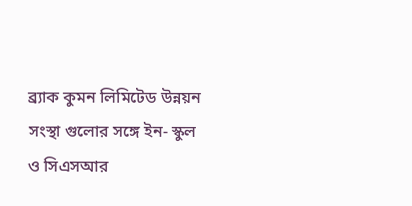ব্র্যাক কুমন লিমিটেড উন্নয়ন সংস্থা গুলোর সঙ্গে ইন- স্কুল ও সিএসআর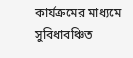কার্যক্রমের মাধ্যমে সুবিধাবঞ্চিত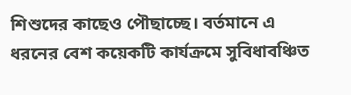শিশুদের কাছেও পৌছাচ্ছে। বর্তমানে এ ধরনের বেশ কয়েকটি কার্যক্রমে সুবিধাবঞ্চিত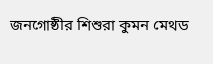জনগোষ্ঠীর শিশুরা কুমন মেথড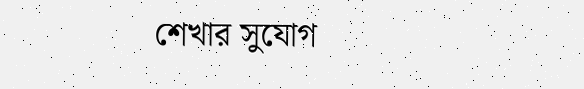শেখার সুযোগ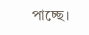পাচ্ছে।